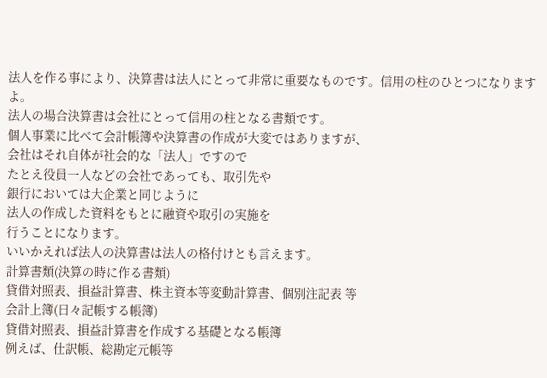法人を作る事により、決算書は法人にとって非常に重要なものです。信用の柱のひとつになりますよ。
法人の場合決算書は会社にとって信用の柱となる書類です。
個人事業に比べて会計帳簿や決算書の作成が大変ではありますが、
会社はそれ自体が社会的な「法人」ですので
たとえ役員一人などの会社であっても、取引先や
銀行においては大企業と同じように
法人の作成した資料をもとに融資や取引の実施を
行うことになります。
いいかえれば法人の決算書は法人の格付けとも言えます。
計算書類(決算の時に作る書類)
貸借対照表、損益計算書、株主資本等変動計算書、個別注記表 等
会計上簿(日々記帳する帳簿)
貸借対照表、損益計算書を作成する基礎となる帳簿
例えば、仕訳帳、総勘定元帳等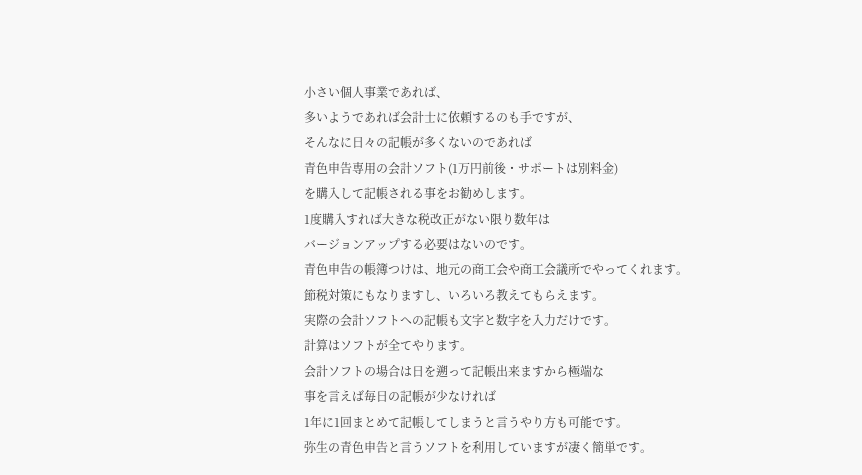小さい個人事業であれば、
多いようであれば会計士に依頼するのも手ですが、
そんなに日々の記帳が多くないのであれば
青色申告専用の会計ソフト(1万円前後・サポートは別料金)
を購入して記帳される事をお勧めします。
1度購入すれば大きな税改正がない限り数年は
バージョンアップする必要はないのです。
青色申告の帳簿つけは、地元の商工会や商工会議所でやってくれます。
節税対策にもなりますし、いろいろ教えてもらえます。
実際の会計ソフトへの記帳も文字と数字を入力だけです。
計算はソフトが全てやります。
会計ソフトの場合は日を遡って記帳出来ますから極端な
事を言えば毎日の記帳が少なければ
1年に1回まとめて記帳してしまうと言うやり方も可能です。
弥生の青色申告と言うソフトを利用していますが凄く簡単です。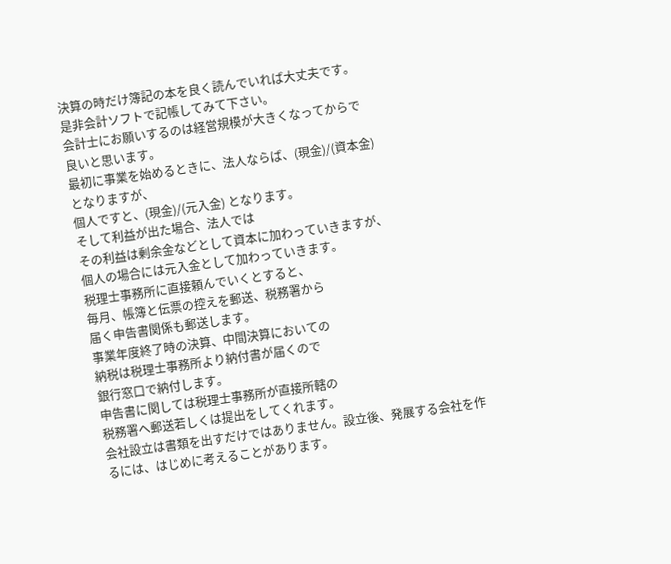決算の時だけ簿記の本を良く読んでいれば大丈夫です。
是非会計ソフトで記帳してみて下さい。
会計士にお願いするのは経営規模が大きくなってからで
良いと思います。
最初に事業を始めるときに、法人ならば、(現金)/(資本金)
となりますが、
個人ですと、(現金)/(元入金) となります。
そして利益が出た場合、法人では
その利益は剰余金などとして資本に加わっていきますが、
個人の場合には元入金として加わっていきます。
税理士事務所に直接頼んでいくとすると、
毎月、帳簿と伝票の控えを郵送、税務署から
届く申告書関係も郵送します。
事業年度終了時の決算、中間決算においての
納税は税理士事務所より納付書が届くので
銀行窓口で納付します。
申告書に関しては税理士事務所が直接所轄の
税務署へ郵送若しくは提出をしてくれます。
会社設立は書類を出すだけではありません。設立後、発展する会社を作るには、はじめに考えることがあります。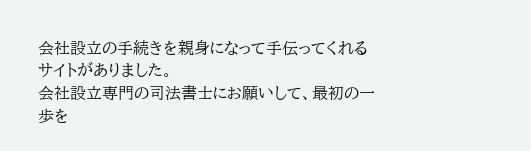会社設立の手続きを親身になって手伝ってくれるサイトがありました。
会社設立専門の司法書士にお願いして、最初の一歩を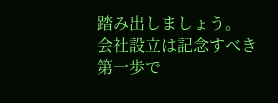踏み出しましょう。
会社設立は記念すべき第一歩で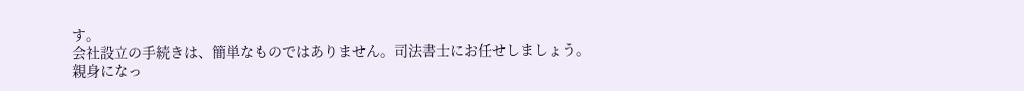す。
会社設立の手続きは、簡単なものではありません。司法書士にお任せしましょう。
親身になっ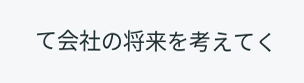て会社の将来を考えてく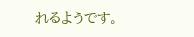れるようです。